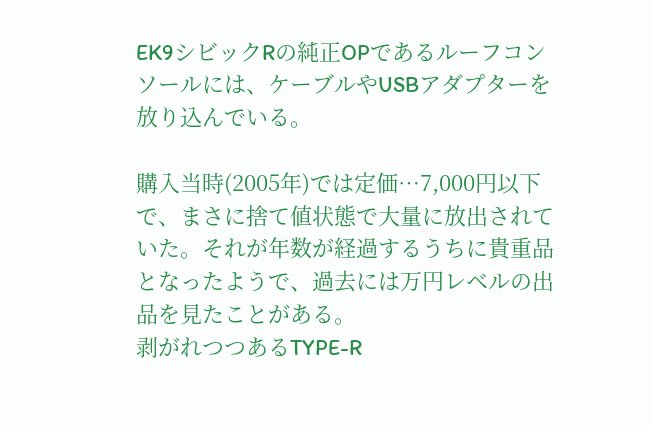EK9シビックRの純正OPであるルーフコンソールには、ケーブルやUSBアダプターを放り込んでいる。

購入当時(2005年)では定価…7,000円以下で、まさに捨て値状態で大量に放出されていた。それが年数が経過するうちに貴重品となったようで、過去には万円レベルの出品を見たことがある。
剥がれつつあるTYPE-R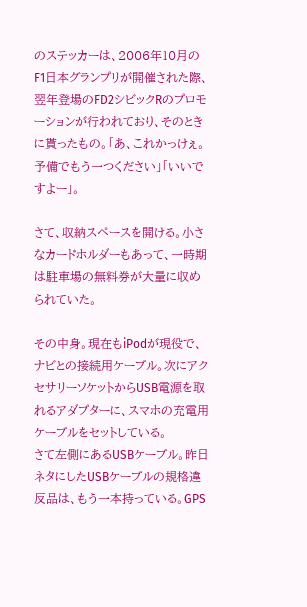のステッカーは、2006年10月のF1日本グランプリが開催された際、翌年登場のFD2シビックRのプロモーションが行われており、そのときに貰ったもの。「あ、これかっけぇ。予備でもう一つください」「いいですよー」。

さて、収納スペースを開ける。小さなカードホルダーもあって、一時期は駐車場の無料券が大量に収められていた。

その中身。現在もiPodが現役で、ナビとの接続用ケーブル。次にアクセサリーソケットからUSB電源を取れるアダプターに、スマホの充電用ケーブルをセットしている。
さて左側にあるUSBケーブル。昨日ネタにしたUSBケーブルの規格違反品は、もう一本持っている。GPS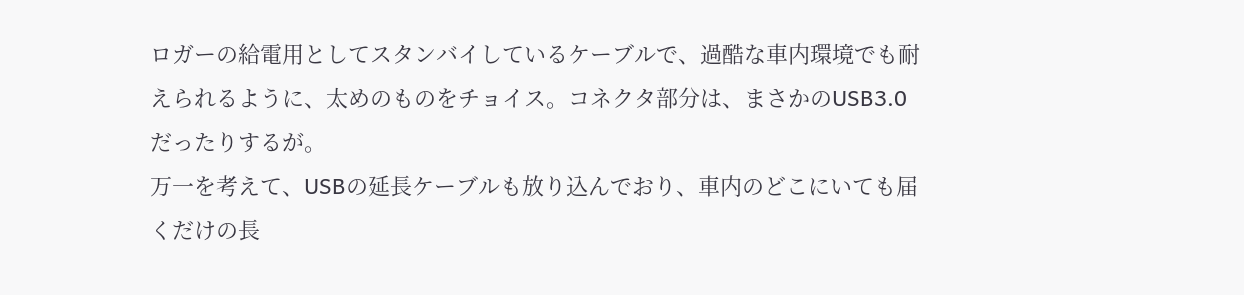ロガーの給電用としてスタンバイしているケーブルで、過酷な車内環境でも耐えられるように、太めのものをチョイス。コネクタ部分は、まさかのUSB3.0だったりするが。
万一を考えて、USBの延長ケーブルも放り込んでおり、車内のどこにいても届くだけの長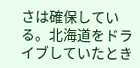さは確保している。北海道をドライブしていたとき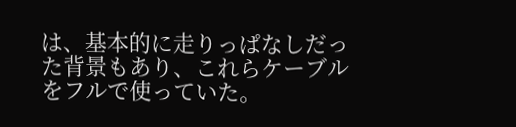は、基本的に走りっぱなしだった背景もあり、これらケーブルをフルで使っていた。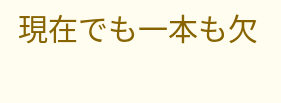現在でも一本も欠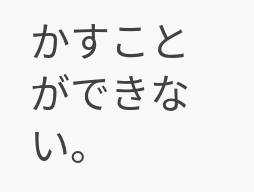かすことができない。